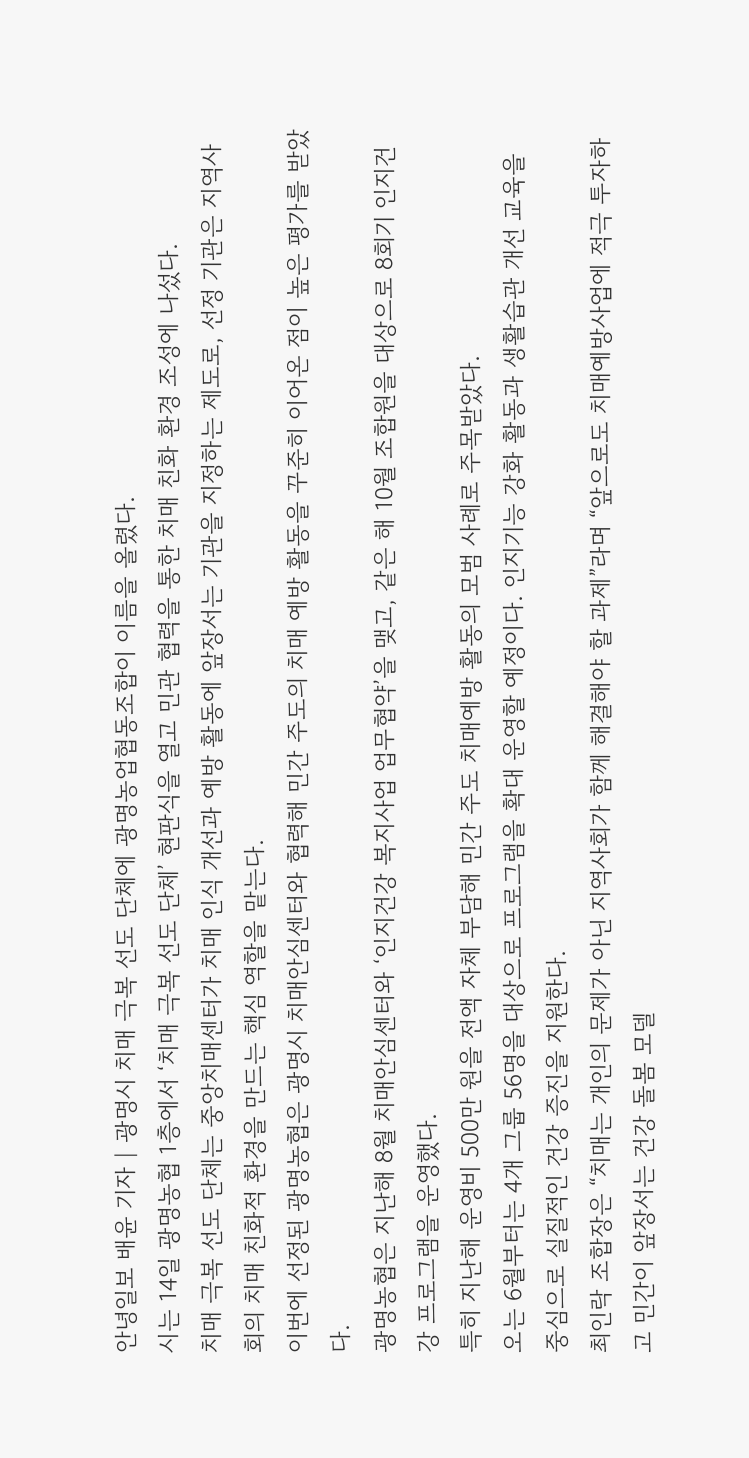안녕일보 배윤 기자 | 광명시 치매 극복 선도 단체에 광명농업협동조합이 이름을 올렸다.
시는 14일 광명농협 1층에서 ‘치매 극복 선도 단체’ 현판식을 열고 민관 협력을 통한 치매 친화 환경 조성에 나섰다.
치매 극복 선도 단체는 중앙치매센터가 치매 인식 개선과 예방 활동에 앞장서는 기관을 지정하는 제도로, 선정 기관은 지역사회의 치매 친화적 환경을 만드는 핵심 역할을 맡는다.
이번에 선정된 광명농협은 광명시 치매안심센터와 협력해 민간 주도의 치매 예방 활동을 꾸준히 이어온 점이 높은 평가를 받았다.
광명농협은 지난해 8월 치매안심센터와 ‘인지건강 복지사업 업무협약’을 맺고, 같은 해 10월 조합원을 대상으로 8회기 인지건강 프로그램을 운영했다.
특히 지난해 운영비 500만 원을 전액 자체 부담해 민간 주도 치매예방 활동의 모범 사례로 주목받았다.
오는 6월부터는 4개 그룹 56명을 대상으로 프로그램을 확대 운영할 예정이다. 인지기능 강화 활동과 생활습관 개선 교육을 중심으로 실질적인 건강 증진을 지원한다.
최인락 조합장은 “치매는 개인의 문제가 아닌 지역사회가 함께 해결해야 할 과제”라며 “앞으로도 치매예방사업에 적극 투자하고 민간이 앞장서는 건강 돌봄 모델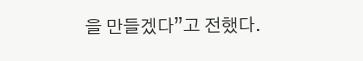을 만들겠다”고 전했다.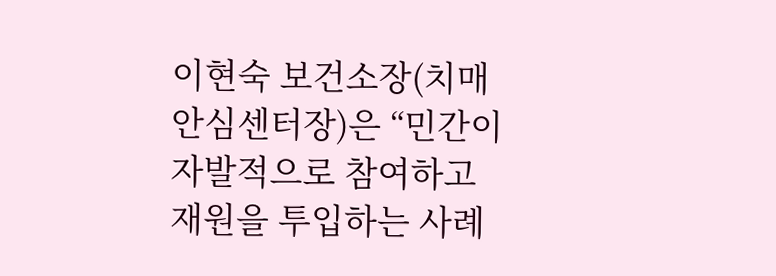이현숙 보건소장(치매안심센터장)은 “민간이 자발적으로 참여하고 재원을 투입하는 사례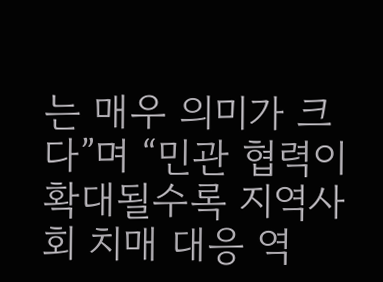는 매우 의미가 크다”며 “민관 협력이 확대될수록 지역사회 치매 대응 역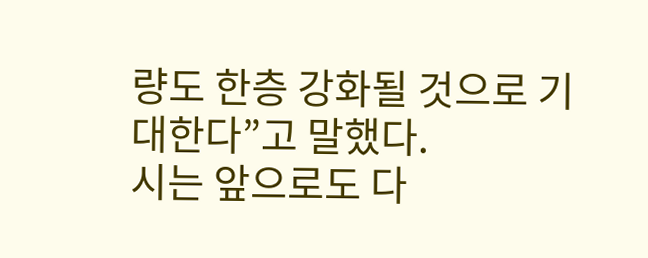량도 한층 강화될 것으로 기대한다”고 말했다.
시는 앞으로도 다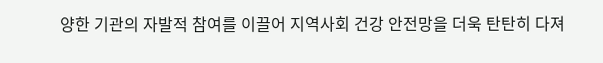양한 기관의 자발적 참여를 이끌어 지역사회 건강 안전망을 더욱 탄탄히 다져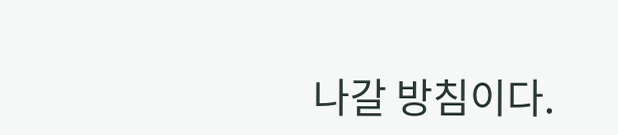나갈 방침이다.